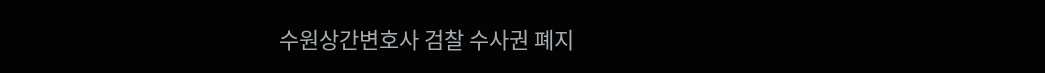수원상간변호사 검찰 수사권 폐지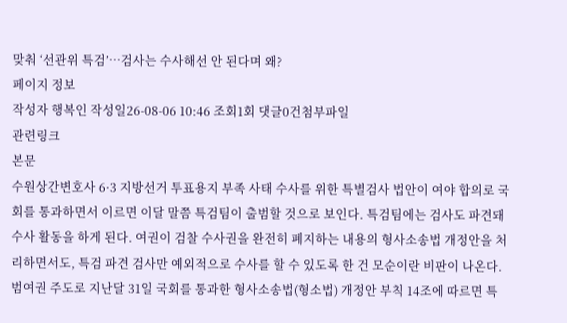맞춰 ‘선관위 특검’…검사는 수사해선 안 된다며 왜?
페이지 정보
작성자 행복인 작성일26-08-06 10:46 조회1회 댓글0건첨부파일
관련링크
본문
수원상간변호사 6·3 지방선거 투표용지 부족 사태 수사를 위한 특별검사 법안이 여야 합의로 국회를 통과하면서 이르면 이달 말쯤 특검팀이 출범할 것으로 보인다. 특검팀에는 검사도 파견돼 수사 활동을 하게 된다. 여권이 검찰 수사권을 완전히 폐지하는 내용의 형사소송법 개정안을 처리하면서도, 특검 파견 검사만 예외적으로 수사를 할 수 있도록 한 건 모순이란 비판이 나온다.
범여권 주도로 지난달 31일 국회를 통과한 형사소송법(형소법) 개정안 부칙 14조에 따르면 특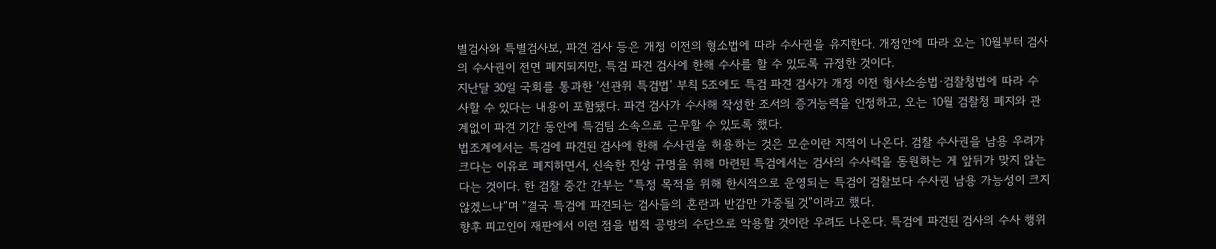별검사와 특별검사보, 파견 검사 등은 개정 이전의 형소법에 따라 수사권을 유지한다. 개정안에 따라 오는 10월부터 검사의 수사권이 전면 폐지되지만, 특검 파견 검사에 한해 수사를 할 수 있도록 규정한 것이다.
지난달 30일 국회를 통과한 ‘선관위 특검법’ 부칙 5조에도 특검 파견 검사가 개정 이전 형사소송법·검찰청법에 따라 수사할 수 있다는 내용이 포함됐다. 파견 검사가 수사해 작성한 조서의 증거능력을 인정하고, 오는 10월 검찰청 폐지와 관계없이 파견 기간 동안에 특검팀 소속으로 근무할 수 있도록 했다.
법조계에서는 특검에 파견된 검사에 한해 수사권을 허용하는 것은 모순이란 지적이 나온다. 검찰 수사권을 남용 우려가 크다는 이유로 폐지하면서, 신속한 진상 규명을 위해 마련된 특검에서는 검사의 수사력을 동원하는 게 앞뒤가 맞지 않는다는 것이다. 한 검찰 중간 간부는 “특정 목적을 위해 한시적으로 운영되는 특검이 검찰보다 수사권 남용 가능성이 크지 않겠느냐”며 “결국 특검에 파견되는 검사들의 혼란과 반감만 가중될 것”이라고 했다.
향후 피고인이 재판에서 이런 점을 법적 공방의 수단으로 악용할 것이란 우려도 나온다. 특검에 파견된 검사의 수사 행위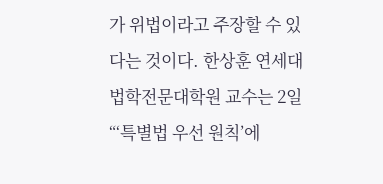가 위법이라고 주장할 수 있다는 것이다. 한상훈 연세대 법학전문대학원 교수는 2일 “‘특별법 우선 원칙’에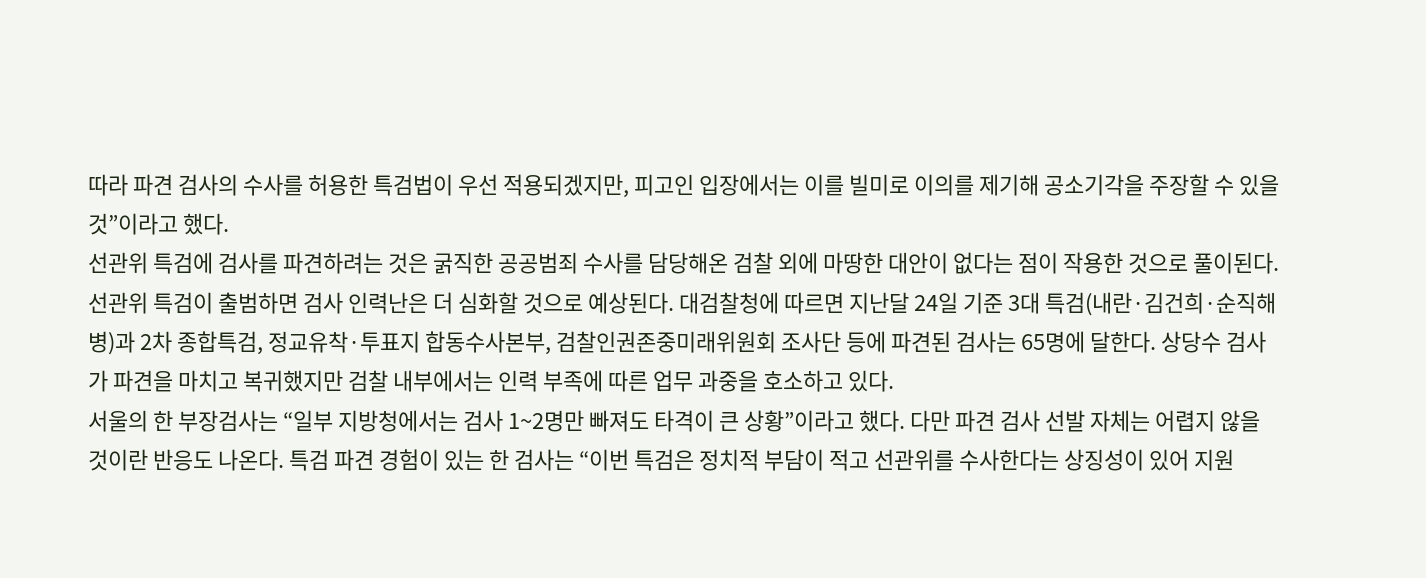따라 파견 검사의 수사를 허용한 특검법이 우선 적용되겠지만, 피고인 입장에서는 이를 빌미로 이의를 제기해 공소기각을 주장할 수 있을 것”이라고 했다.
선관위 특검에 검사를 파견하려는 것은 굵직한 공공범죄 수사를 담당해온 검찰 외에 마땅한 대안이 없다는 점이 작용한 것으로 풀이된다.
선관위 특검이 출범하면 검사 인력난은 더 심화할 것으로 예상된다. 대검찰청에 따르면 지난달 24일 기준 3대 특검(내란·김건희·순직해병)과 2차 종합특검, 정교유착·투표지 합동수사본부, 검찰인권존중미래위원회 조사단 등에 파견된 검사는 65명에 달한다. 상당수 검사가 파견을 마치고 복귀했지만 검찰 내부에서는 인력 부족에 따른 업무 과중을 호소하고 있다.
서울의 한 부장검사는 “일부 지방청에서는 검사 1~2명만 빠져도 타격이 큰 상황”이라고 했다. 다만 파견 검사 선발 자체는 어렵지 않을 것이란 반응도 나온다. 특검 파견 경험이 있는 한 검사는 “이번 특검은 정치적 부담이 적고 선관위를 수사한다는 상징성이 있어 지원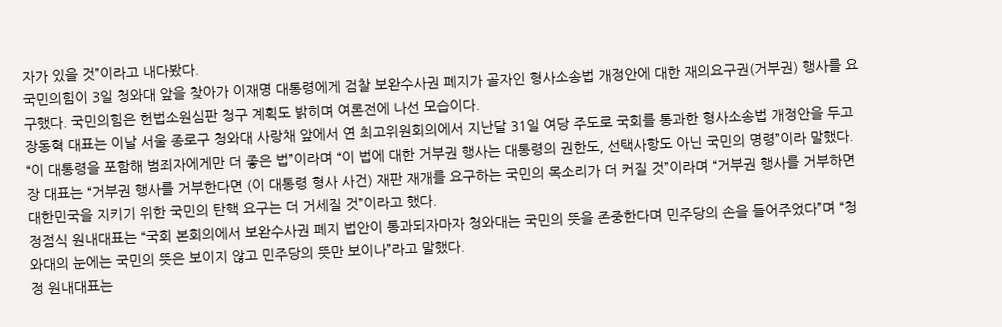자가 있을 것”이라고 내다봤다.
국민의힘이 3일 청와대 앞을 찾아가 이재명 대통령에게 검찰 보완수사권 폐지가 골자인 형사소송법 개정안에 대한 재의요구권(거부권) 행사를 요구했다. 국민의힘은 헌법소원심판 청구 계획도 밝히며 여론전에 나선 모습이다.
장동혁 대표는 이날 서울 종로구 청와대 사랑채 앞에서 연 최고위원회의에서 지난달 31일 여당 주도로 국회를 통과한 형사소송법 개정안을 두고 “이 대통령을 포함해 범죄자에게만 더 좋은 법”이라며 “이 법에 대한 거부권 행사는 대통령의 권한도, 선택사항도 아닌 국민의 명령”이라 말했다.
장 대표는 “거부권 행사를 거부한다면 (이 대통령 형사 사건) 재판 재개를 요구하는 국민의 목소리가 더 커질 것”이라며 “거부권 행사를 거부하면 대한민국을 지키기 위한 국민의 탄핵 요구는 더 거세질 것”이라고 했다.
정점식 원내대표는 “국회 본회의에서 보완수사권 폐지 법안이 통과되자마자 청와대는 국민의 뜻을 존중한다며 민주당의 손을 들어주었다”며 “청와대의 눈에는 국민의 뜻은 보이지 않고 민주당의 뜻만 보이나”라고 말했다.
정 원내대표는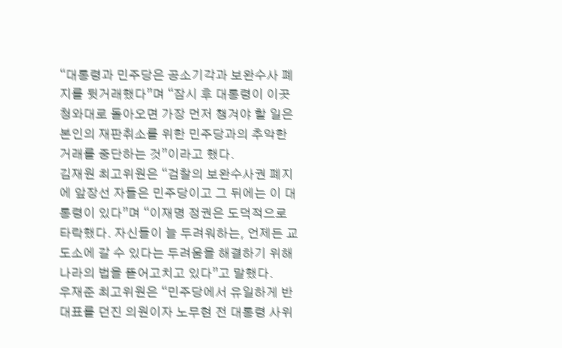“대통령과 민주당은 공소기각과 보완수사 폐지를 뒷거래했다”며 “잠시 후 대통령이 이곳 청와대로 돌아오면 가장 먼저 챙겨야 할 일은 본인의 재판취소를 위한 민주당과의 추악한 거래를 중단하는 것”이라고 했다.
김재원 최고위원은 “검찰의 보완수사권 폐지에 앞장선 자들은 민주당이고 그 뒤에는 이 대통령이 있다”며 “이재명 정권은 도덕적으로 타락했다. 자신들이 늘 두려워하는, 언제든 교도소에 갈 수 있다는 두려움을 해결하기 위해 나라의 법을 뜯어고치고 있다”고 말했다.
우재준 최고위원은 “민주당에서 유일하게 반대표를 던진 의원이자 노무현 전 대통령 사위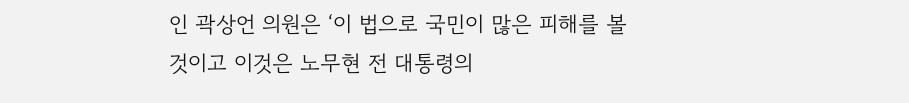인 곽상언 의원은 ‘이 법으로 국민이 많은 피해를 볼 것이고 이것은 노무현 전 대통령의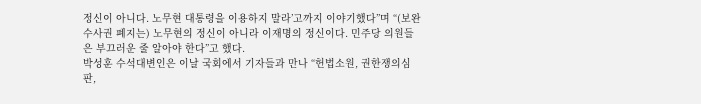정신이 아니다. 노무현 대통령을 이용하지 말라’고까지 이야기했다”며 “(보완수사권 폐지는) 노무현의 정신이 아니라 이재명의 정신이다. 민주당 의원들은 부끄러운 줄 알아야 한다”고 했다.
박성훈 수석대변인은 이날 국회에서 기자들과 만나 “헌법소원, 권한쟁의심판,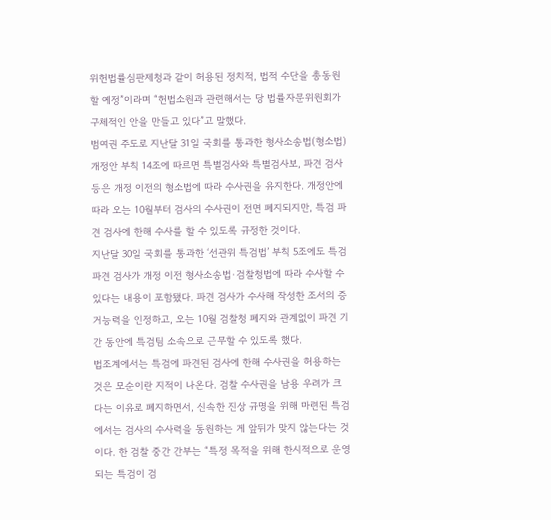위헌법률심판제청과 같이 허용된 정치적, 법적 수단을 총동원할 예정”이라며 “헌법소원과 관련해서는 당 법률자문위원회가 구체적인 안을 만들고 있다”고 말했다.
범여권 주도로 지난달 31일 국회를 통과한 형사소송법(형소법) 개정안 부칙 14조에 따르면 특별검사와 특별검사보, 파견 검사 등은 개정 이전의 형소법에 따라 수사권을 유지한다. 개정안에 따라 오는 10월부터 검사의 수사권이 전면 폐지되지만, 특검 파견 검사에 한해 수사를 할 수 있도록 규정한 것이다.
지난달 30일 국회를 통과한 ‘선관위 특검법’ 부칙 5조에도 특검 파견 검사가 개정 이전 형사소송법·검찰청법에 따라 수사할 수 있다는 내용이 포함됐다. 파견 검사가 수사해 작성한 조서의 증거능력을 인정하고, 오는 10월 검찰청 폐지와 관계없이 파견 기간 동안에 특검팀 소속으로 근무할 수 있도록 했다.
법조계에서는 특검에 파견된 검사에 한해 수사권을 허용하는 것은 모순이란 지적이 나온다. 검찰 수사권을 남용 우려가 크다는 이유로 폐지하면서, 신속한 진상 규명을 위해 마련된 특검에서는 검사의 수사력을 동원하는 게 앞뒤가 맞지 않는다는 것이다. 한 검찰 중간 간부는 “특정 목적을 위해 한시적으로 운영되는 특검이 검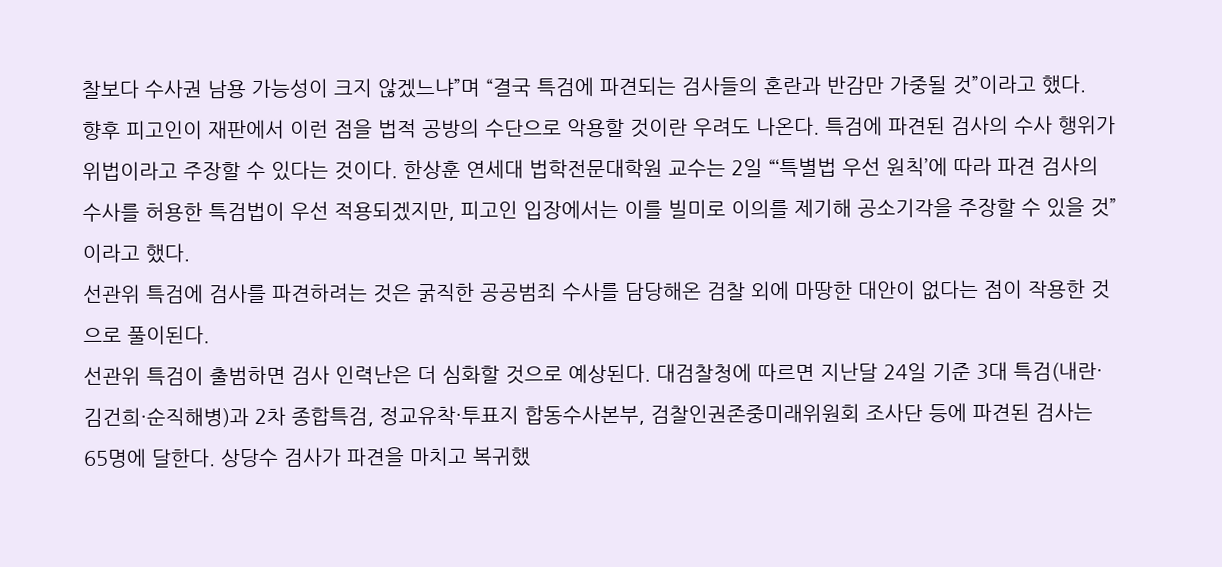찰보다 수사권 남용 가능성이 크지 않겠느냐”며 “결국 특검에 파견되는 검사들의 혼란과 반감만 가중될 것”이라고 했다.
향후 피고인이 재판에서 이런 점을 법적 공방의 수단으로 악용할 것이란 우려도 나온다. 특검에 파견된 검사의 수사 행위가 위법이라고 주장할 수 있다는 것이다. 한상훈 연세대 법학전문대학원 교수는 2일 “‘특별법 우선 원칙’에 따라 파견 검사의 수사를 허용한 특검법이 우선 적용되겠지만, 피고인 입장에서는 이를 빌미로 이의를 제기해 공소기각을 주장할 수 있을 것”이라고 했다.
선관위 특검에 검사를 파견하려는 것은 굵직한 공공범죄 수사를 담당해온 검찰 외에 마땅한 대안이 없다는 점이 작용한 것으로 풀이된다.
선관위 특검이 출범하면 검사 인력난은 더 심화할 것으로 예상된다. 대검찰청에 따르면 지난달 24일 기준 3대 특검(내란·김건희·순직해병)과 2차 종합특검, 정교유착·투표지 합동수사본부, 검찰인권존중미래위원회 조사단 등에 파견된 검사는 65명에 달한다. 상당수 검사가 파견을 마치고 복귀했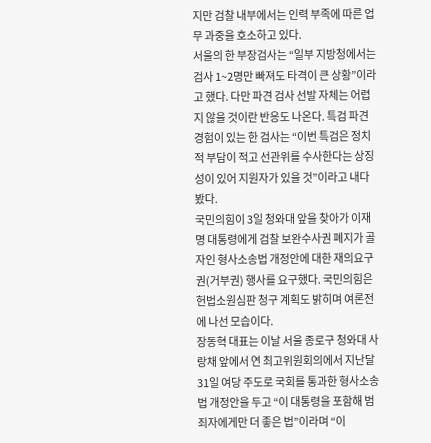지만 검찰 내부에서는 인력 부족에 따른 업무 과중을 호소하고 있다.
서울의 한 부장검사는 “일부 지방청에서는 검사 1~2명만 빠져도 타격이 큰 상황”이라고 했다. 다만 파견 검사 선발 자체는 어렵지 않을 것이란 반응도 나온다. 특검 파견 경험이 있는 한 검사는 “이번 특검은 정치적 부담이 적고 선관위를 수사한다는 상징성이 있어 지원자가 있을 것”이라고 내다봤다.
국민의힘이 3일 청와대 앞을 찾아가 이재명 대통령에게 검찰 보완수사권 폐지가 골자인 형사소송법 개정안에 대한 재의요구권(거부권) 행사를 요구했다. 국민의힘은 헌법소원심판 청구 계획도 밝히며 여론전에 나선 모습이다.
장동혁 대표는 이날 서울 종로구 청와대 사랑채 앞에서 연 최고위원회의에서 지난달 31일 여당 주도로 국회를 통과한 형사소송법 개정안을 두고 “이 대통령을 포함해 범죄자에게만 더 좋은 법”이라며 “이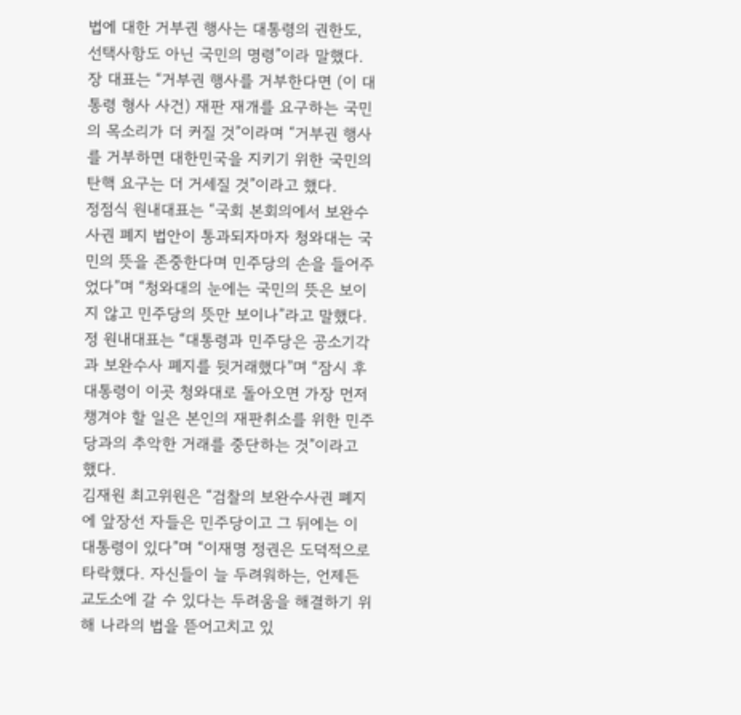법에 대한 거부권 행사는 대통령의 권한도, 선택사항도 아닌 국민의 명령”이라 말했다.
장 대표는 “거부권 행사를 거부한다면 (이 대통령 형사 사건) 재판 재개를 요구하는 국민의 목소리가 더 커질 것”이라며 “거부권 행사를 거부하면 대한민국을 지키기 위한 국민의 탄핵 요구는 더 거세질 것”이라고 했다.
정점식 원내대표는 “국회 본회의에서 보완수사권 폐지 법안이 통과되자마자 청와대는 국민의 뜻을 존중한다며 민주당의 손을 들어주었다”며 “청와대의 눈에는 국민의 뜻은 보이지 않고 민주당의 뜻만 보이나”라고 말했다.
정 원내대표는 “대통령과 민주당은 공소기각과 보완수사 폐지를 뒷거래했다”며 “잠시 후 대통령이 이곳 청와대로 돌아오면 가장 먼저 챙겨야 할 일은 본인의 재판취소를 위한 민주당과의 추악한 거래를 중단하는 것”이라고 했다.
김재원 최고위원은 “검찰의 보완수사권 폐지에 앞장선 자들은 민주당이고 그 뒤에는 이 대통령이 있다”며 “이재명 정권은 도덕적으로 타락했다. 자신들이 늘 두려워하는, 언제든 교도소에 갈 수 있다는 두려움을 해결하기 위해 나라의 법을 뜯어고치고 있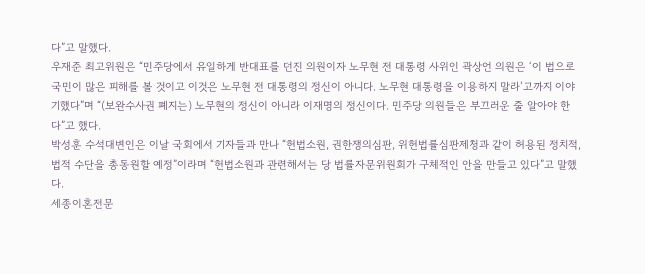다”고 말했다.
우재준 최고위원은 “민주당에서 유일하게 반대표를 던진 의원이자 노무현 전 대통령 사위인 곽상언 의원은 ‘이 법으로 국민이 많은 피해를 볼 것이고 이것은 노무현 전 대통령의 정신이 아니다. 노무현 대통령을 이용하지 말라’고까지 이야기했다”며 “(보완수사권 폐지는) 노무현의 정신이 아니라 이재명의 정신이다. 민주당 의원들은 부끄러운 줄 알아야 한다”고 했다.
박성훈 수석대변인은 이날 국회에서 기자들과 만나 “헌법소원, 권한쟁의심판, 위헌법률심판제청과 같이 허용된 정치적, 법적 수단을 총동원할 예정”이라며 “헌법소원과 관련해서는 당 법률자문위원회가 구체적인 안을 만들고 있다”고 말했다.
세종이혼전문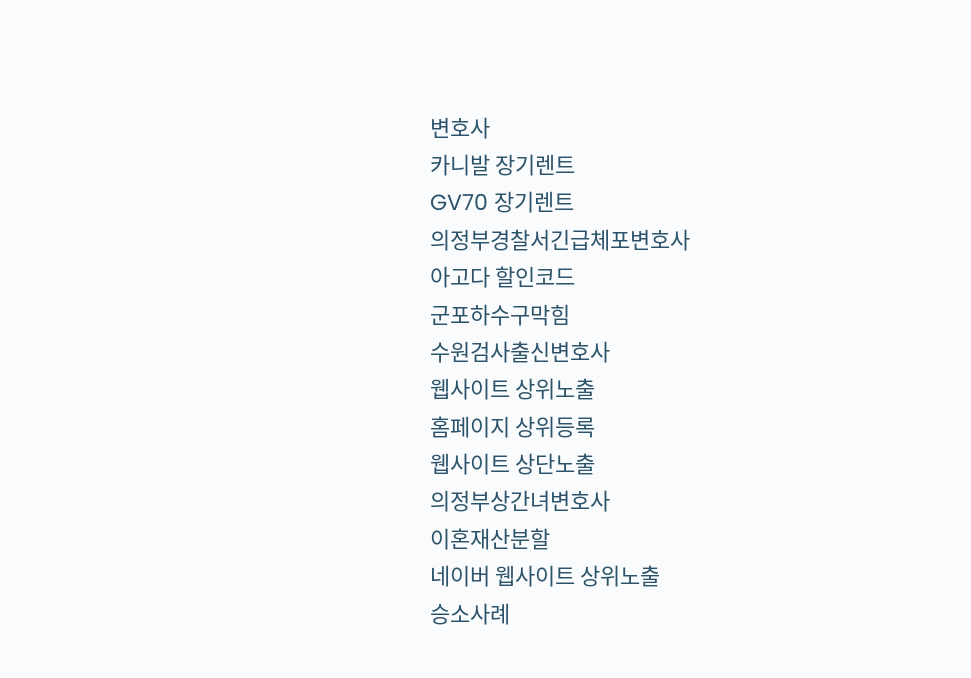변호사
카니발 장기렌트
GV70 장기렌트
의정부경찰서긴급체포변호사
아고다 할인코드
군포하수구막힘
수원검사출신변호사
웹사이트 상위노출
홈페이지 상위등록
웹사이트 상단노출
의정부상간녀변호사
이혼재산분할
네이버 웹사이트 상위노출
승소사례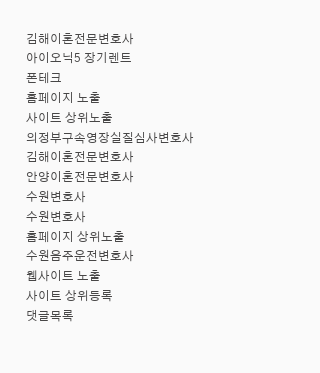김해이혼전문변호사
아이오닉5 장기렌트
폰테크
홈페이지 노출
사이트 상위노출
의정부구속영장실질심사변호사
김해이혼전문변호사
안양이혼전문변호사
수원변호사
수원변호사
홈페이지 상위노출
수원음주운전변호사
웹사이트 노출
사이트 상위등록
댓글목록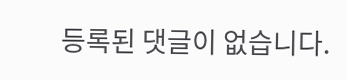등록된 댓글이 없습니다.